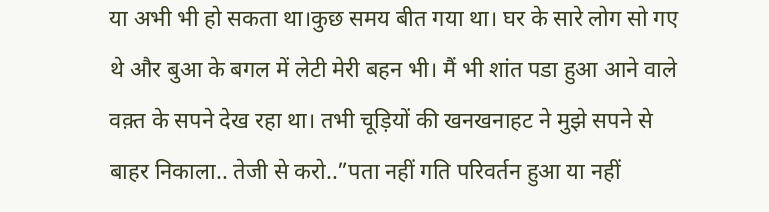या अभी भी हो सकता था।कुछ समय बीत गया था। घर के सारे लोग सो गए थे और बुआ के बगल में लेटी मेरी बहन भी। मैं भी शांत पडा हुआ आने वाले वक़्त के सपने देख रहा था। तभी चूड़ियों की खनखनाहट ने मुझे सपने से बाहर निकाला.. तेजी से करो..”पता नहीं गति परिवर्तन हुआ या नहीं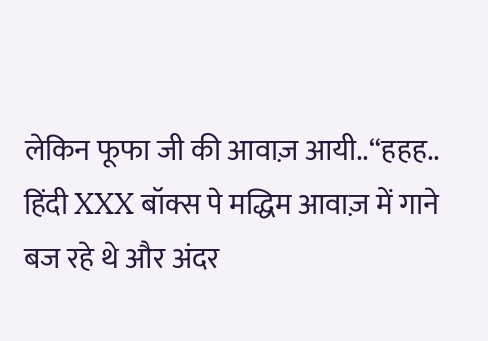लेकिन फूफा जी की आवाज़ आयी..“हहह.. हिंदी XXX बॉक्स पे मद्धिम आवाज़ में गाने बज रहे थे और अंदर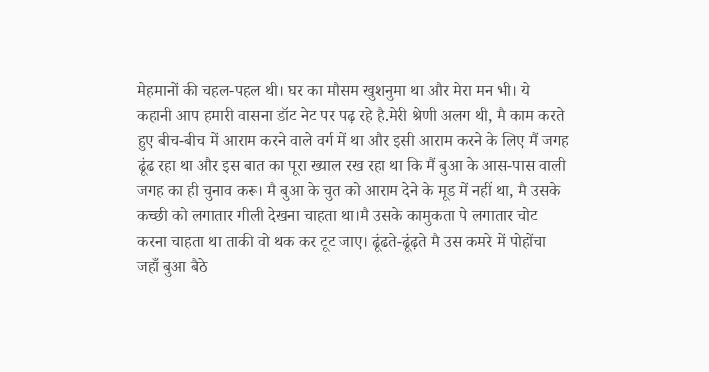मेहमानों की चहल-पहल थी। घर का मौसम खुशनुमा था और मेरा मन भी। ये कहानी आप हमारी वासना डॉट नेट पर पढ़ रहे है.मेरी श्रेणी अलग थी, मै काम करते हुए बीच-बीच में आराम करने वाले वर्ग में था और इसी आराम करने के लिए मैं जगह ढूंढ रहा था और इस बात का पूरा ख्याल रख रहा था कि मैं बुआ के आस-पास वाली जगह का ही चुनाव करू। मै बुआ के चुत को आराम देने के मूड में नहीं था, मै उसके कच्छी को लगातार गीली देखना चाहता था।मै उसके कामुकता पे लगातार चोट करना चाहता था ताकी वो थक कर टूट जाए। ढूंढते-ढूंढ़ते मै उस कमरे में पोहोंचा जहाँ बुआ बैठे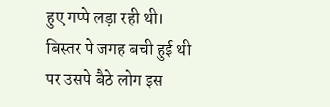हुए गप्पे लड़ा रही थी। बिस्तर पे जगह बची हुई थी पर उसपे बैठे लोग इस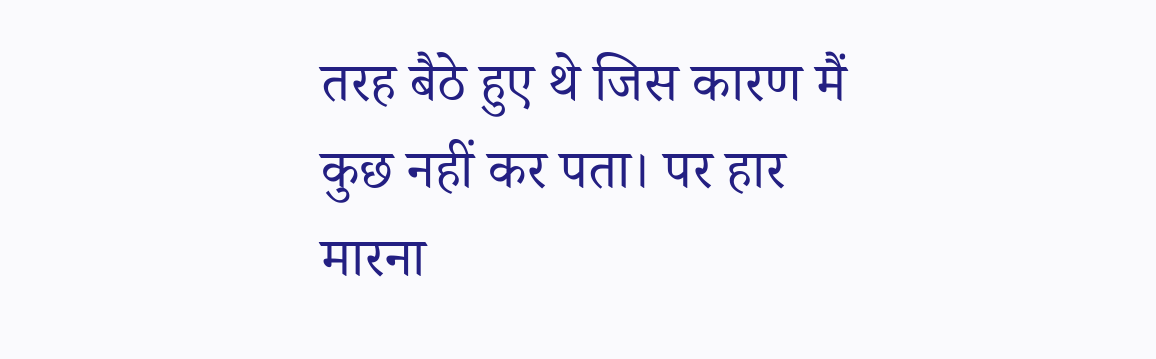तरह बैठे हुए थे जिस कारण मैं कुछ नहीं कर पता। पर हार मारना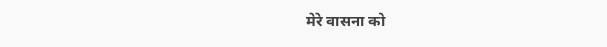मेरे वासना को